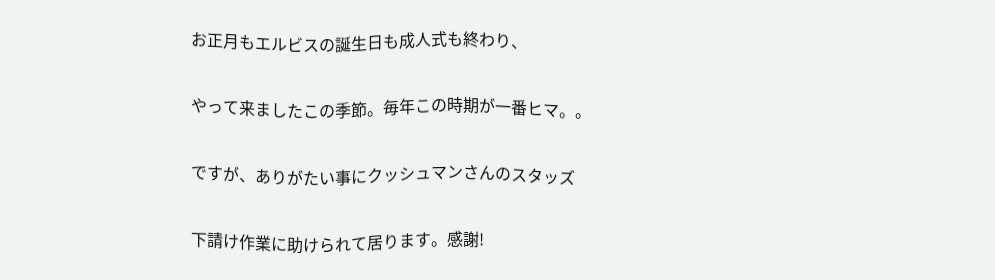お正月もエルビスの誕生日も成人式も終わり、

やって来ましたこの季節。毎年この時期が一番ヒマ。。

ですが、ありがたい事にクッシュマンさんのスタッズ

下請け作業に助けられて居ります。感謝!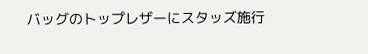バッグのトップレザーにスタッズ施行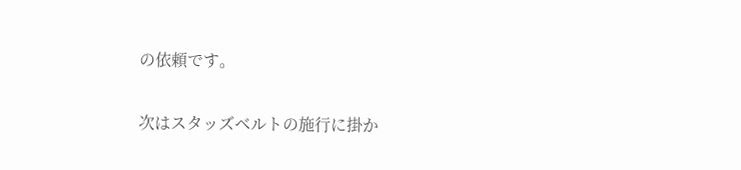の依頼です。

次はスタッズベルトの施行に掛か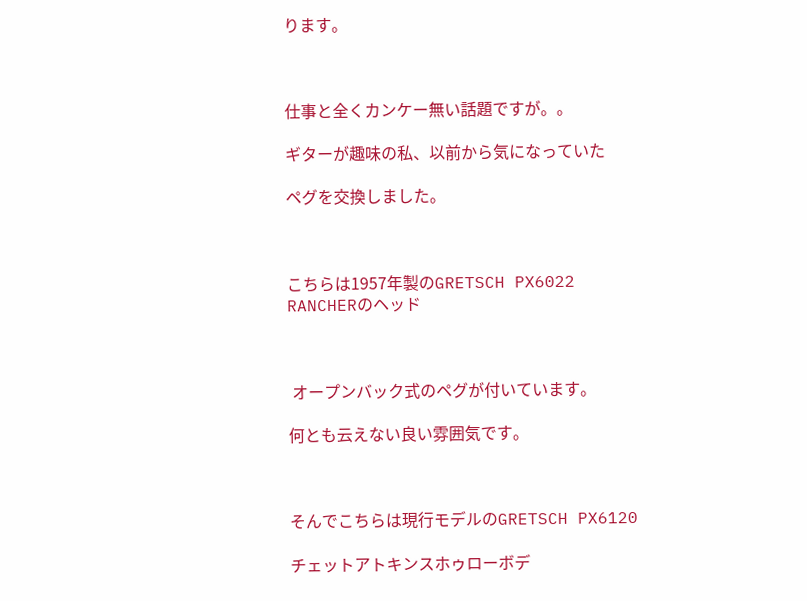ります。



仕事と全くカンケー無い話題ですが。。

ギターが趣味の私、以前から気になっていた

ペグを交換しました。



こちらは1957年製のGRETSCH PX6022 RANCHERのヘッド



 オープンバック式のペグが付いています。

何とも云えない良い雰囲気です。



そんでこちらは現行モデルのGRETSCH PX6120

チェットアトキンスホゥローボデ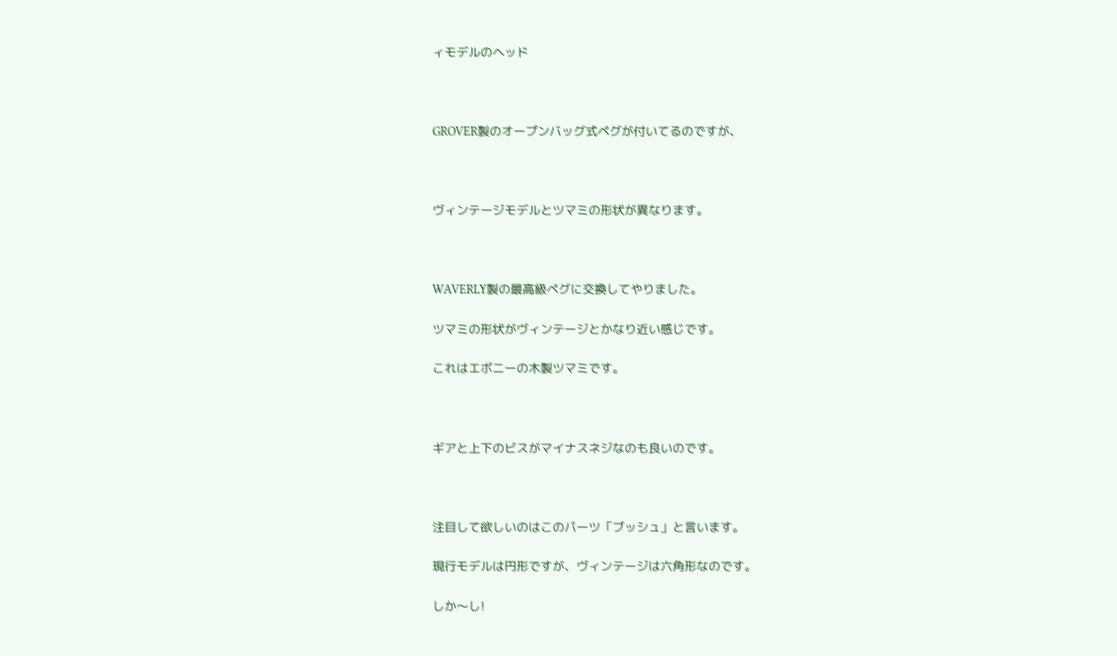ィモデルのヘッド



GROVER製のオープンバッグ式ペグが付いてるのですが、



ヴィンテージモデルとツマミの形状が異なります。



WAVERLY製の最高級ペグに交換してやりました。

ツマミの形状がヴィンテージとかなり近い感じです。

これはエボニーの木製ツマミです。



ギアと上下のビスがマイナスネジなのも良いのです。



注目して欲しいのはこのパーツ「ブッシュ」と言います。

現行モデルは円形ですが、ヴィンテージは六角形なのです。

しか〜し!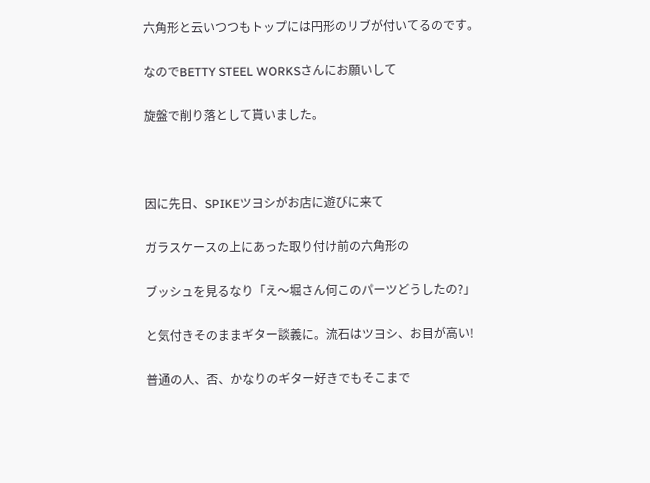六角形と云いつつもトップには円形のリブが付いてるのです。

なのでBETTY STEEL WORKSさんにお願いして

旋盤で削り落として貰いました。



因に先日、SPIKEツヨシがお店に遊びに来て

ガラスケースの上にあった取り付け前の六角形の

ブッシュを見るなり「え〜堀さん何このパーツどうしたの?」

と気付きそのままギター談義に。流石はツヨシ、お目が高い!

普通の人、否、かなりのギター好きでもそこまで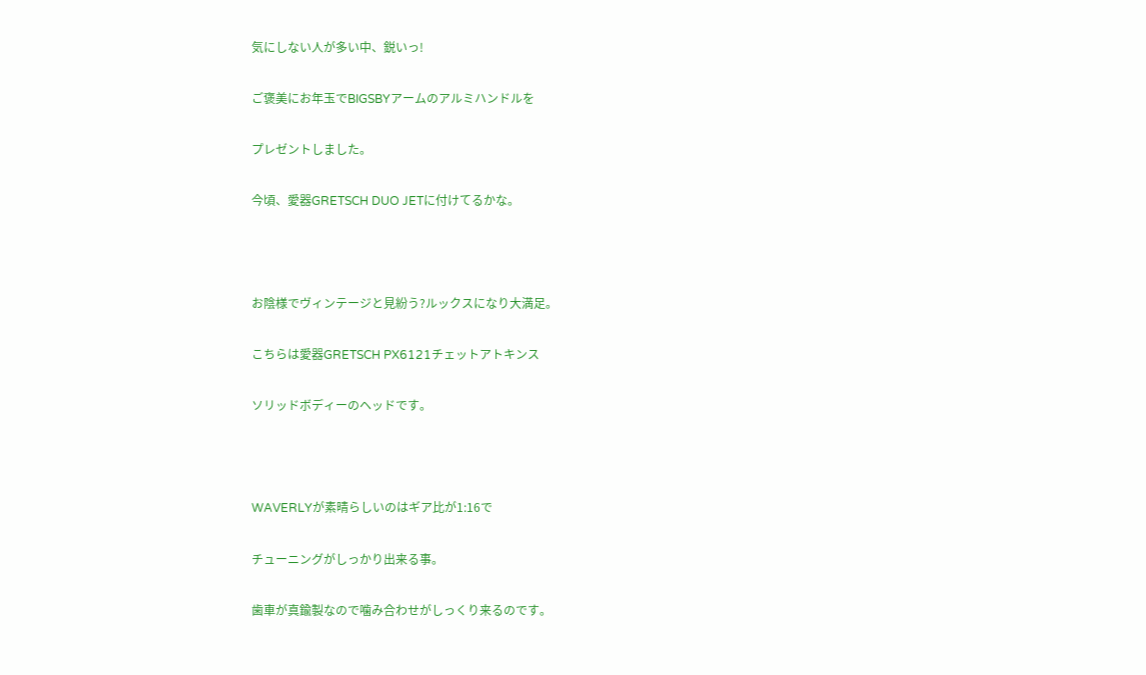気にしない人が多い中、鋭いっ!

ご褒美にお年玉でBIGSBYアームのアルミハンドルを

プレゼントしました。

今頃、愛器GRETSCH DUO JETに付けてるかな。



お陰様でヴィンテージと見紛う?ルックスになり大満足。

こちらは愛器GRETSCH PX6121チェットアトキンス

ソリッドボディーのヘッドです。



WAVERLYが素晴らしいのはギア比が1:16で

チューニングがしっかり出来る事。

歯車が真鍮製なので噛み合わせがしっくり来るのです。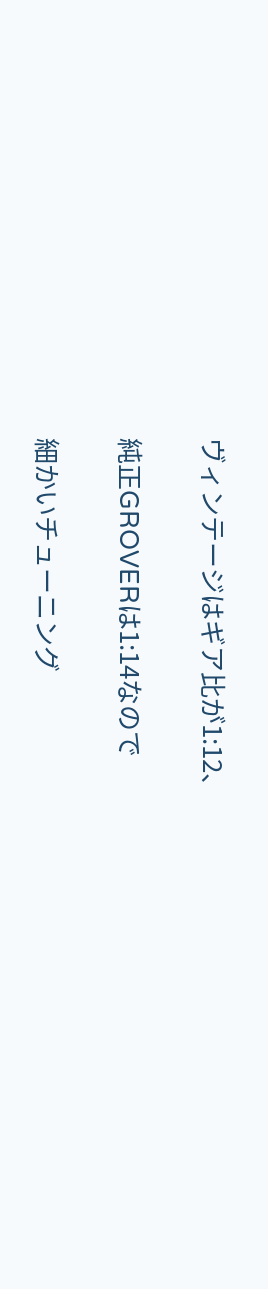ヴィンテージはギア比が1:12、

純正GROVERは1:14なので

細かいチューニング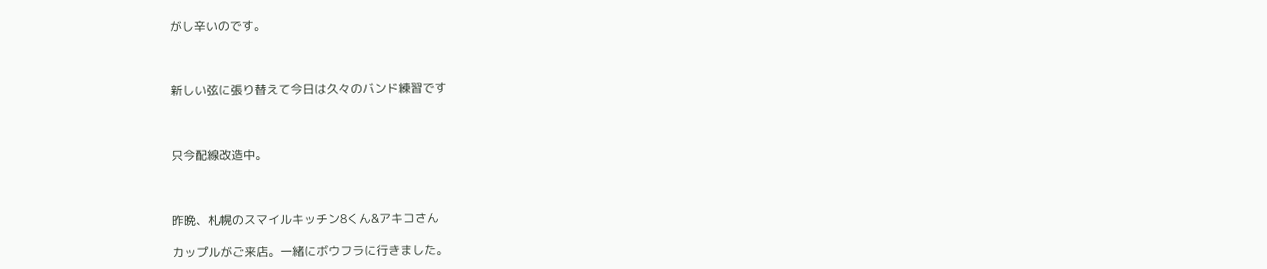がし辛いのです。



新しい弦に張り替えて今日は久々のバンド練習です



只今配線改造中。



昨晩、札幌のスマイルキッチン8くん&アキコさん

カップルがご来店。一緒にボウフラに行きました。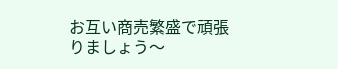お互い商売繁盛で頑張りましょう〜